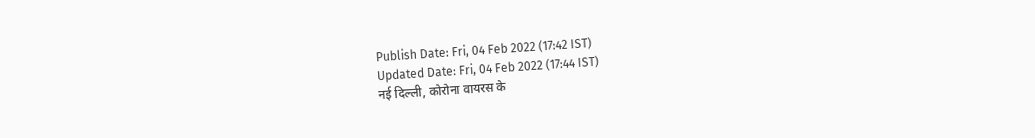Publish Date: Fri, 04 Feb 2022 (17:42 IST)
Updated Date: Fri, 04 Feb 2022 (17:44 IST)
नई दिल्ली, कोरोना वायरस के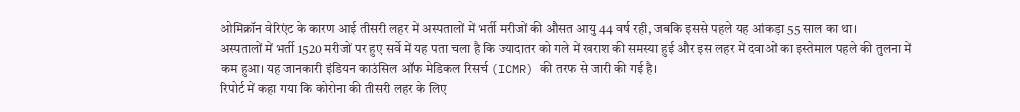ओमिक्रॉन वेरिएंट के कारण आई तीसरी लहर में अस्पतालों में भर्ती मरीजों की औसत आयु 44 वर्ष रही, जबकि इससे पहले यह आंकड़ा 55 साल का था।
अस्पतालों में भर्ती 1520 मरीजों पर हुए सर्वे में यह पता चला है कि ज्यादातर को गले में खराश की समस्या हुई और इस लहर में दवाओं का इस्तेमाल पहले की तुलना में कम हुआ। यह जानकारी इंडियन काउंसिल ऑफ मेडिकल रिसर्च (ICMR) की तरफ से जारी की गई है।
रिपोर्ट में कहा गया कि कोरोना की तीसरी लहर के लिए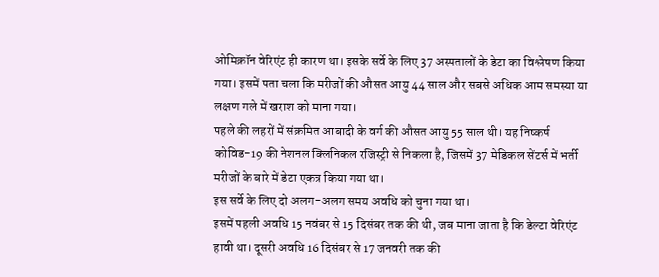ओमिक्रॉन वेरिएंट ही कारण था। इसके सर्वे के लिए 37 अस्पतालों के डेटा का विश्लेषण किया गया। इसमें पता चला कि मरीजों की औसत आयु 44 साल और सबसे अधिक आम समस्या या लक्षण गले में खराश को माना गया।
पहले की लहरों में संक्रमित आबादी के वर्ग की औसत आयु 55 साल थी। यह निष्कर्ष कोविड-19 की नेशनल क्लिनिकल रजिस्ट्री से निकला है, जिसमें 37 मेडिकल सेंटर्स में भर्ती मरीजों के बारे में डेटा एकत्र किया गया था।
इस सर्वे के लिए दो अलग-अलग समय अवधि को चुना गया था।
इसमें पहली अवधि 15 नवंबर से 15 दिसंबर तक की थी, जब माना जाता है कि डेल्टा वेरिएंट हावी था। दूसरी अवधि 16 दिसंबर से 17 जनवरी तक की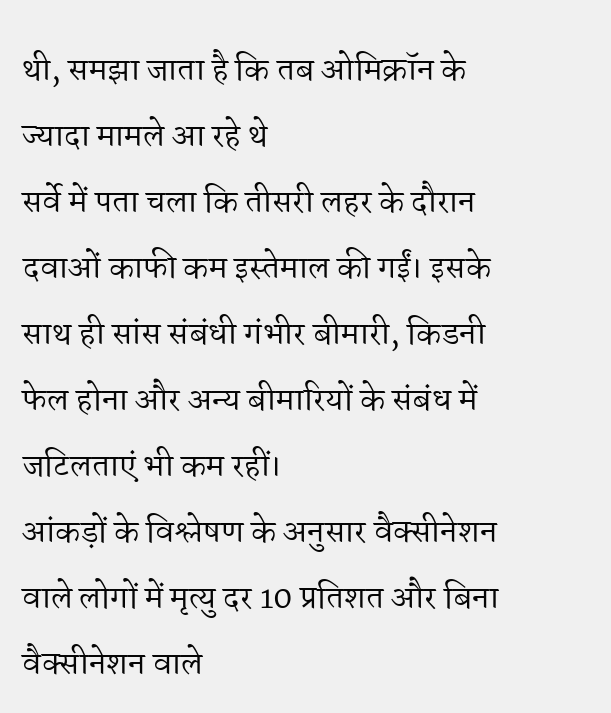थी, समझा जाता है कि तब ओमिक्रॉन के ज्यादा मामले आ रहे थे
सर्वे में पता चला कि तीसरी लहर के दौरान दवाओं काफी कम इस्तेमाल की गईं। इसके साथ ही सांस संबंधी गंभीर बीमारी, किडनी फेल होना और अन्य बीमारियों के संबंध में जटिलताएं भी कम रहीं।
आंकड़ों के विश्लेषण के अनुसार वैक्सीनेशन वाले लोगों में मृत्यु दर 10 प्रतिशत और बिना वैक्सीनेशन वाले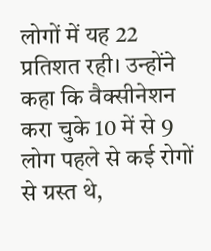लोगों में यह 22 प्रतिशत रही। उन्होंने कहा कि वैक्सीनेशन करा चुके 10 में से 9 लोग पहले से कई रोगों से ग्रस्त थे,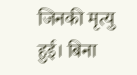जिनकी मृत्यु हुई। बिना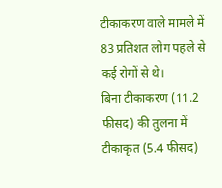टीकाकरण वाले मामले में 83 प्रतिशत लोग पहले से कई रोगों से थे।
बिना टीकाकरण (11.2 फीसद) की तुलना में टीकाकृत (5.4 फीसद)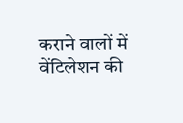कराने वालों में वेंटिलेशन की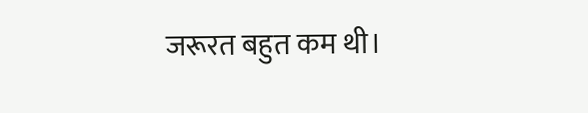जरूरत बहुत कम थी।